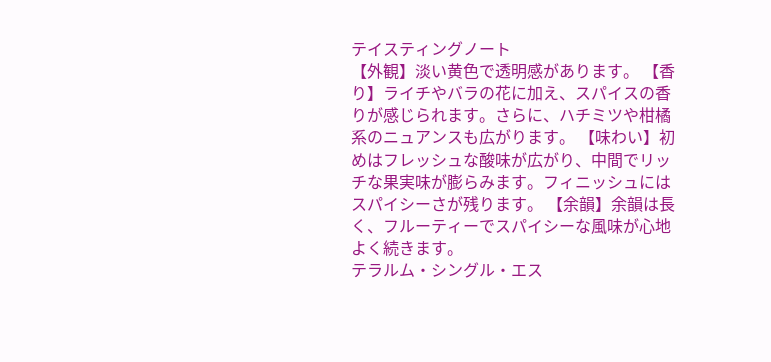テイスティングノート
【外観】淡い黄色で透明感があります。 【香り】ライチやバラの花に加え、スパイスの香りが感じられます。さらに、ハチミツや柑橘系のニュアンスも広がります。 【味わい】初めはフレッシュな酸味が広がり、中間でリッチな果実味が膨らみます。フィニッシュにはスパイシーさが残ります。 【余韻】余韻は長く、フルーティーでスパイシーな風味が心地よく続きます。
テラルム・シングル・エス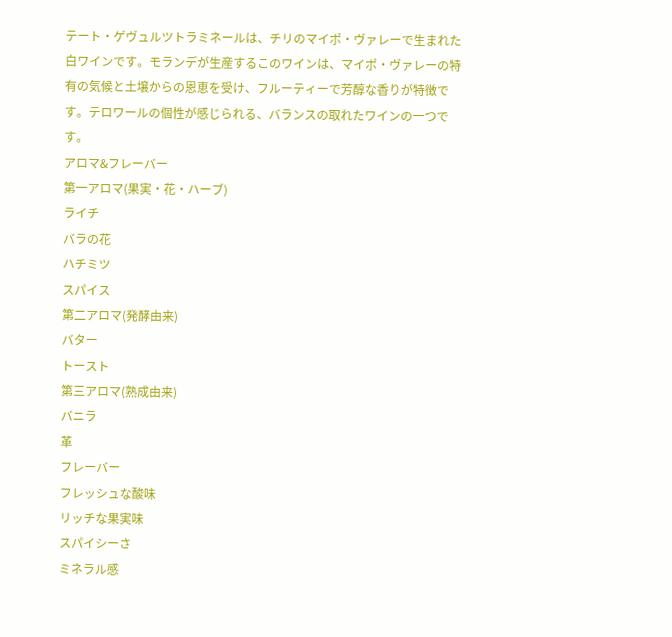テート・ゲヴュルツトラミネールは、チリのマイポ・ヴァレーで生まれた白ワインです。モランデが生産するこのワインは、マイポ・ヴァレーの特有の気候と土壌からの恩恵を受け、フルーティーで芳醇な香りが特徴です。テロワールの個性が感じられる、バランスの取れたワインの一つです。
アロマ&フレーバー
第一アロマ(果実・花・ハーブ)
ライチ
バラの花
ハチミツ
スパイス
第二アロマ(発酵由来)
バター
トースト
第三アロマ(熟成由来)
バニラ
革
フレーバー
フレッシュな酸味
リッチな果実味
スパイシーさ
ミネラル感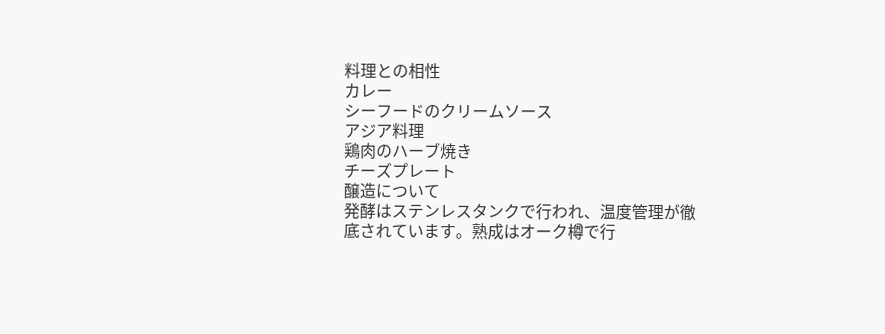料理との相性
カレー
シーフードのクリームソース
アジア料理
鶏肉のハーブ焼き
チーズプレート
醸造について
発酵はステンレスタンクで行われ、温度管理が徹底されています。熟成はオーク樽で行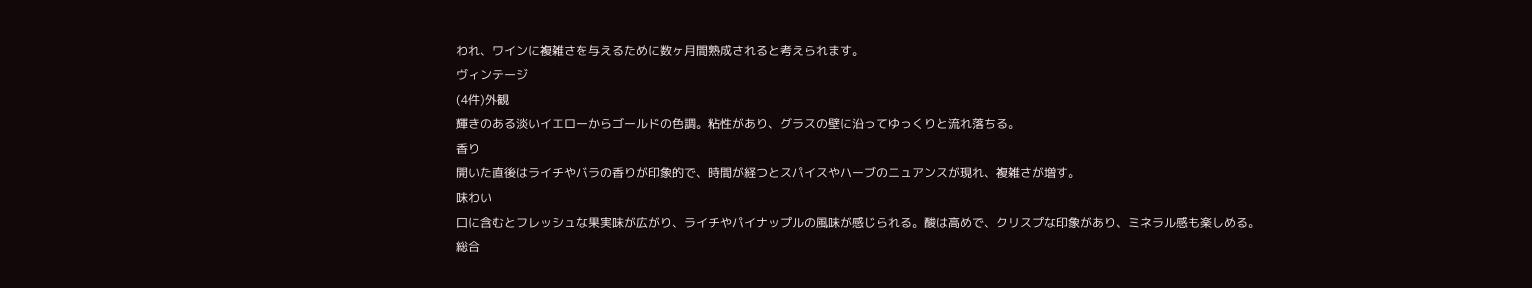われ、ワインに複雑さを与えるために数ヶ月間熟成されると考えられます。
ヴィンテージ
(4件)外観
輝きのある淡いイエローからゴールドの色調。粘性があり、グラスの壁に沿ってゆっくりと流れ落ちる。
香り
開いた直後はライチやバラの香りが印象的で、時間が経つとスパイスやハーブのニュアンスが現れ、複雑さが増す。
味わい
口に含むとフレッシュな果実味が広がり、ライチやパイナップルの風味が感じられる。酸は高めで、クリスプな印象があり、ミネラル感も楽しめる。
総合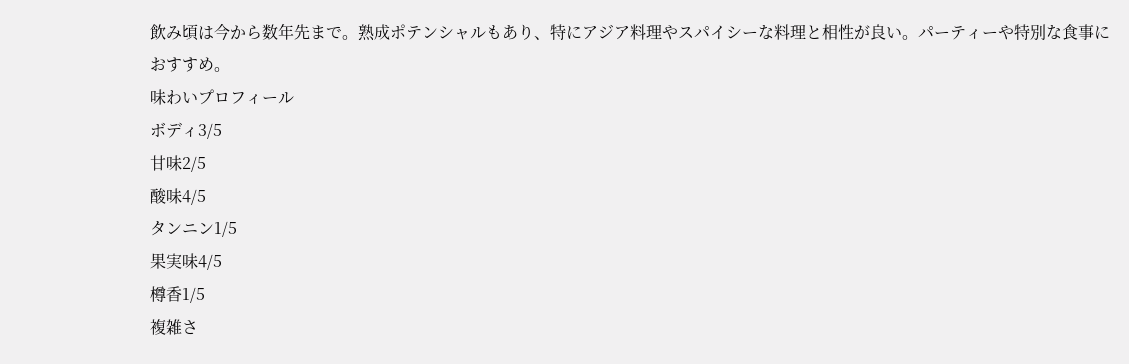飲み頃は今から数年先まで。熟成ポテンシャルもあり、特にアジア料理やスパイシーな料理と相性が良い。パーティーや特別な食事におすすめ。
味わいプロフィール
ボディ3/5
甘味2/5
酸味4/5
タンニン1/5
果実味4/5
樽香1/5
複雑さ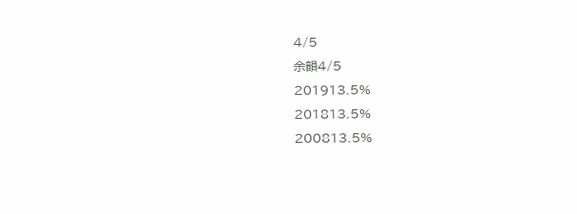4/5
余韻4/5
201913.5%
201813.5%
200813.5%